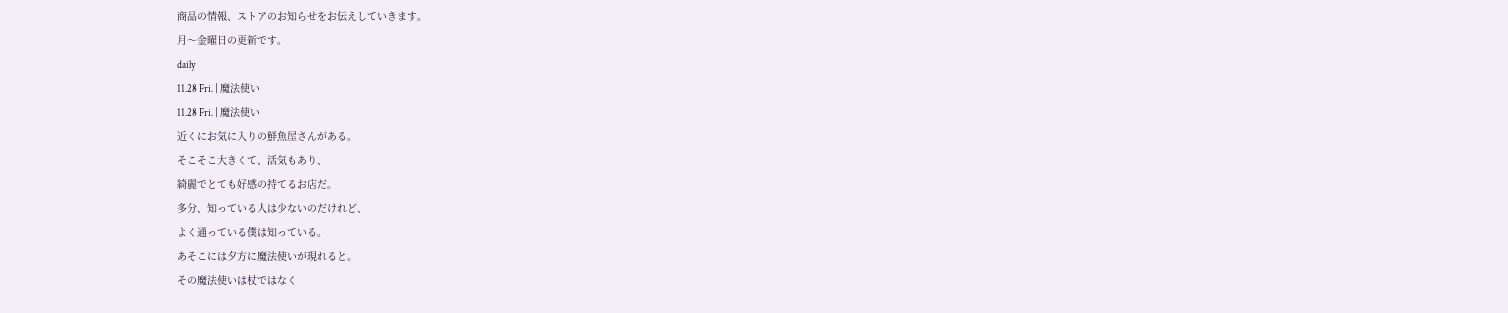商品の情報、ストアのお知らせをお伝えしていきます。
月〜金曜日の更新です。
daily
11.28 Fri. | 魔法使い
11.28 Fri. | 魔法使い
近くにお気に入りの鮮魚屋さんがある。
そこそこ大きくて、活気もあり、
綺麗でとても好感の持てるお店だ。
多分、知っている人は少ないのだけれど、
よく通っている僕は知っている。
あそこには夕方に魔法使いが現れると。
その魔法使いは杖ではなく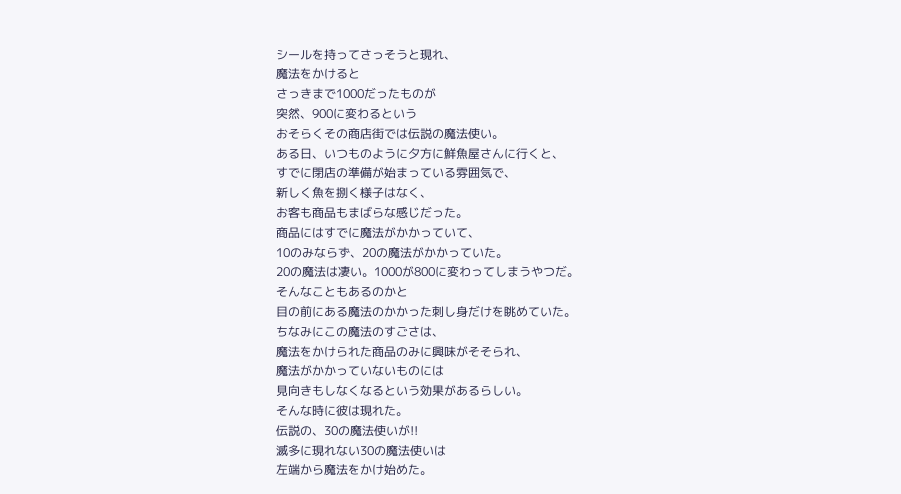シールを持ってさっそうと現れ、
魔法をかけると
さっきまで1000だったものが
突然、900に変わるという
おそらくその商店街では伝説の魔法使い。
ある日、いつものように夕方に鮮魚屋さんに行くと、
すでに閉店の準備が始まっている雰囲気で、
新しく魚を捌く様子はなく、
お客も商品もまばらな感じだった。
商品にはすでに魔法がかかっていて、
10のみならず、20の魔法がかかっていた。
20の魔法は凄い。1000が800に変わってしまうやつだ。
そんなこともあるのかと
目の前にある魔法のかかった刺し身だけを眺めていた。
ちなみにこの魔法のすごさは、
魔法をかけられた商品のみに興味がそそられ、
魔法がかかっていないものには
見向きもしなくなるという効果があるらしい。
そんな時に彼は現れた。
伝説の、30の魔法使いが!!
滅多に現れない30の魔法使いは
左端から魔法をかけ始めた。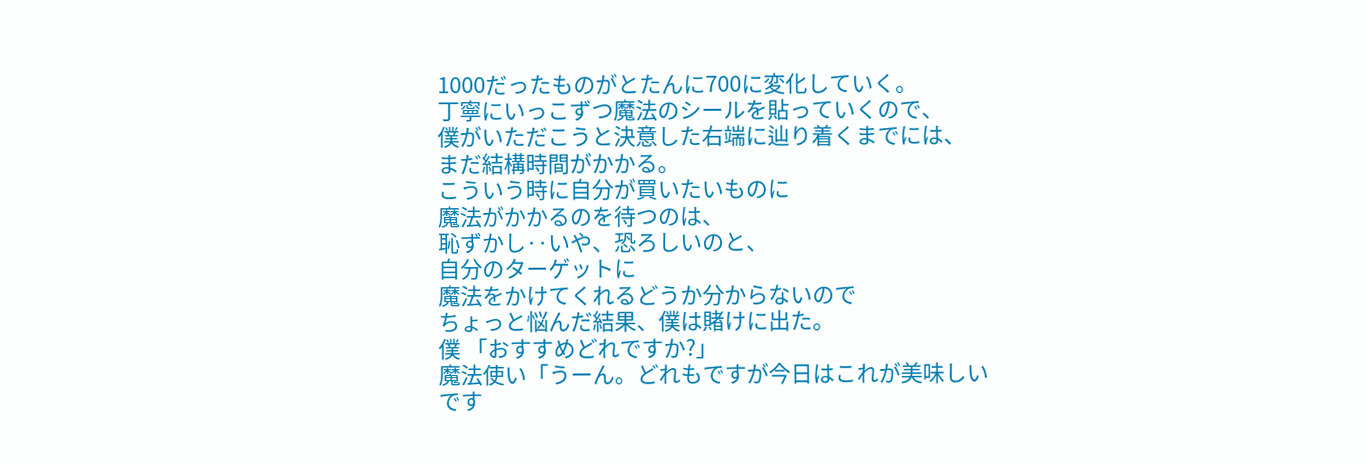1000だったものがとたんに700に変化していく。
丁寧にいっこずつ魔法のシールを貼っていくので、
僕がいただこうと決意した右端に辿り着くまでには、
まだ結構時間がかかる。
こういう時に自分が買いたいものに
魔法がかかるのを待つのは、
恥ずかし‥いや、恐ろしいのと、
自分のターゲットに
魔法をかけてくれるどうか分からないので
ちょっと悩んだ結果、僕は賭けに出た。
僕 「おすすめどれですか?」
魔法使い「うーん。どれもですが今日はこれが美味しいです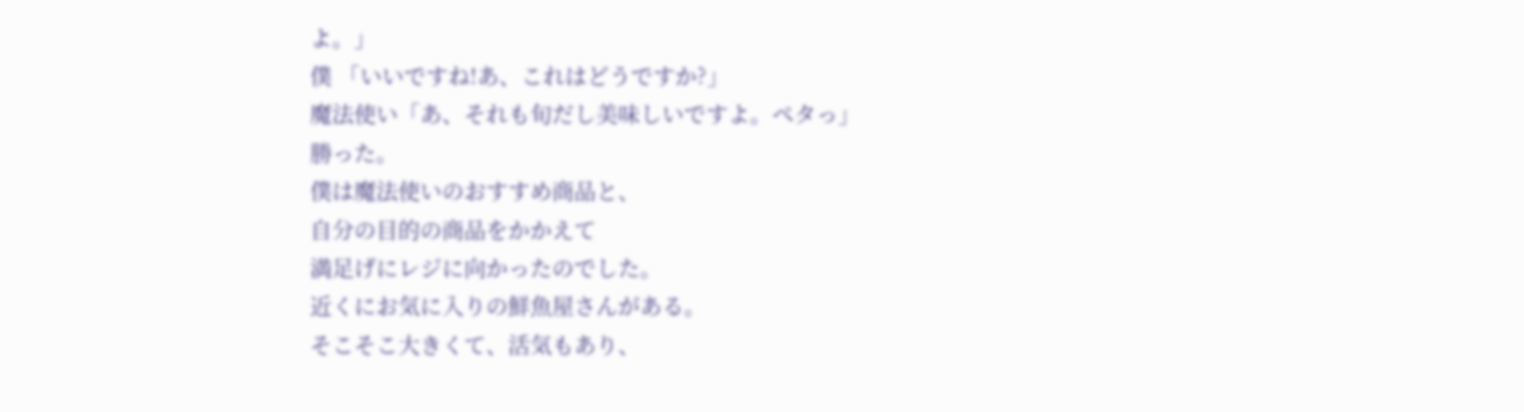よ。」
僕 「いいですね!あ、これはどうですか?」
魔法使い「あ、それも旬だし美味しいですよ。ペタっ」
勝った。
僕は魔法使いのおすすめ商品と、
自分の目的の商品をかかえて
満足げにレジに向かったのでした。
近くにお気に入りの鮮魚屋さんがある。
そこそこ大きくて、活気もあり、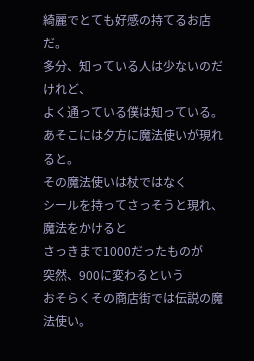綺麗でとても好感の持てるお店だ。
多分、知っている人は少ないのだけれど、
よく通っている僕は知っている。
あそこには夕方に魔法使いが現れると。
その魔法使いは杖ではなく
シールを持ってさっそうと現れ、
魔法をかけると
さっきまで1000だったものが
突然、900に変わるという
おそらくその商店街では伝説の魔法使い。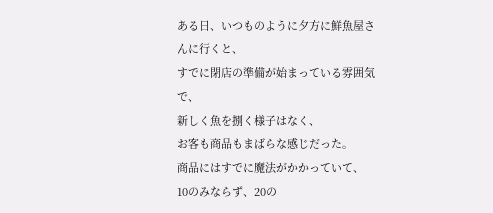ある日、いつものように夕方に鮮魚屋さんに行くと、
すでに閉店の準備が始まっている雰囲気で、
新しく魚を捌く様子はなく、
お客も商品もまばらな感じだった。
商品にはすでに魔法がかかっていて、
10のみならず、20の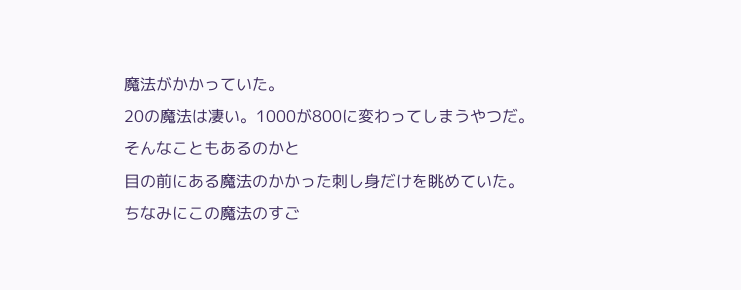魔法がかかっていた。
20の魔法は凄い。1000が800に変わってしまうやつだ。
そんなこともあるのかと
目の前にある魔法のかかった刺し身だけを眺めていた。
ちなみにこの魔法のすご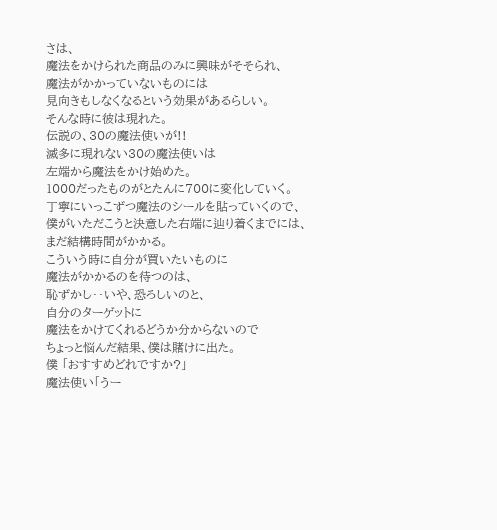さは、
魔法をかけられた商品のみに興味がそそられ、
魔法がかかっていないものには
見向きもしなくなるという効果があるらしい。
そんな時に彼は現れた。
伝説の、30の魔法使いが!!
滅多に現れない30の魔法使いは
左端から魔法をかけ始めた。
1000だったものがとたんに700に変化していく。
丁寧にいっこずつ魔法のシールを貼っていくので、
僕がいただこうと決意した右端に辿り着くまでには、
まだ結構時間がかかる。
こういう時に自分が買いたいものに
魔法がかかるのを待つのは、
恥ずかし‥いや、恐ろしいのと、
自分のターゲットに
魔法をかけてくれるどうか分からないので
ちょっと悩んだ結果、僕は賭けに出た。
僕 「おすすめどれですか?」
魔法使い「うー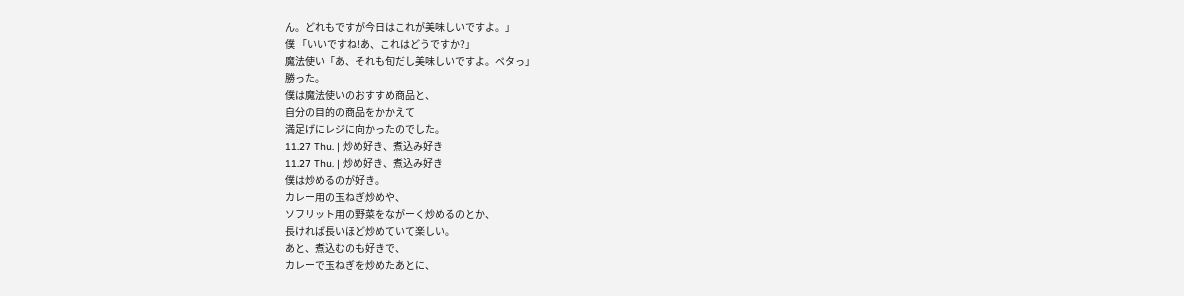ん。どれもですが今日はこれが美味しいですよ。」
僕 「いいですね!あ、これはどうですか?」
魔法使い「あ、それも旬だし美味しいですよ。ペタっ」
勝った。
僕は魔法使いのおすすめ商品と、
自分の目的の商品をかかえて
満足げにレジに向かったのでした。
11.27 Thu. | 炒め好き、煮込み好き
11.27 Thu. | 炒め好き、煮込み好き
僕は炒めるのが好き。
カレー用の玉ねぎ炒めや、
ソフリット用の野菜をながーく炒めるのとか、
長ければ長いほど炒めていて楽しい。
あと、煮込むのも好きで、
カレーで玉ねぎを炒めたあとに、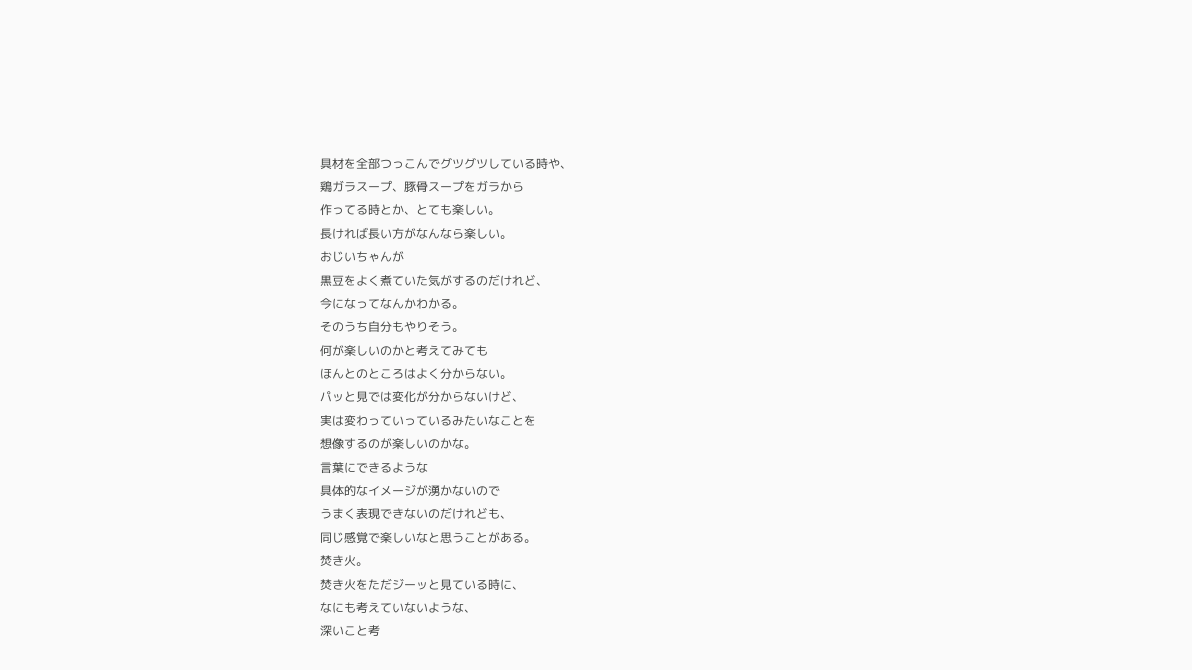具材を全部つっこんでグツグツしている時や、
鶏ガラスープ、豚骨スープをガラから
作ってる時とか、とても楽しい。
長ければ長い方がなんなら楽しい。
おじいちゃんが
黒豆をよく煮ていた気がするのだけれど、
今になってなんかわかる。
そのうち自分もやりそう。
何が楽しいのかと考えてみても
ほんとのところはよく分からない。
パッと見では変化が分からないけど、
実は変わっていっているみたいなことを
想像するのが楽しいのかな。
言葉にできるような
具体的なイメージが湧かないので
うまく表現できないのだけれども、
同じ感覚で楽しいなと思うことがある。
焚き火。
焚き火をただジーッと見ている時に、
なにも考えていないような、
深いこと考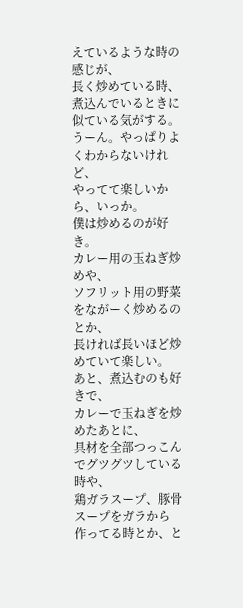えているような時の感じが、
長く炒めている時、
煮込んでいるときに似ている気がする。
うーん。やっぱりよくわからないけれど、
やってて楽しいから、いっか。
僕は炒めるのが好き。
カレー用の玉ねぎ炒めや、
ソフリット用の野菜をながーく炒めるのとか、
長ければ長いほど炒めていて楽しい。
あと、煮込むのも好きで、
カレーで玉ねぎを炒めたあとに、
具材を全部つっこんでグツグツしている時や、
鶏ガラスープ、豚骨スープをガラから
作ってる時とか、と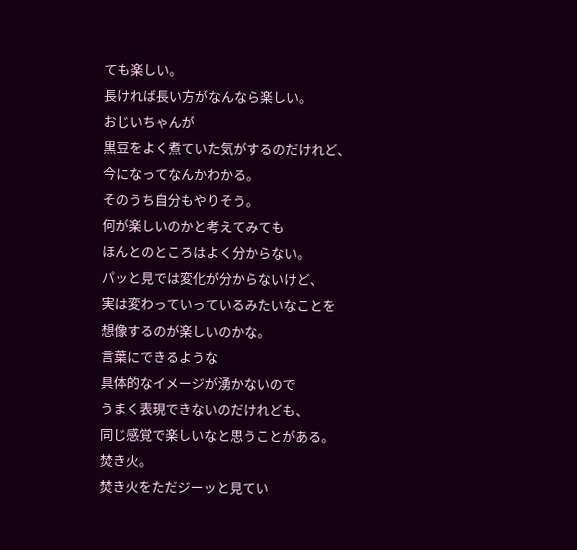ても楽しい。
長ければ長い方がなんなら楽しい。
おじいちゃんが
黒豆をよく煮ていた気がするのだけれど、
今になってなんかわかる。
そのうち自分もやりそう。
何が楽しいのかと考えてみても
ほんとのところはよく分からない。
パッと見では変化が分からないけど、
実は変わっていっているみたいなことを
想像するのが楽しいのかな。
言葉にできるような
具体的なイメージが湧かないので
うまく表現できないのだけれども、
同じ感覚で楽しいなと思うことがある。
焚き火。
焚き火をただジーッと見てい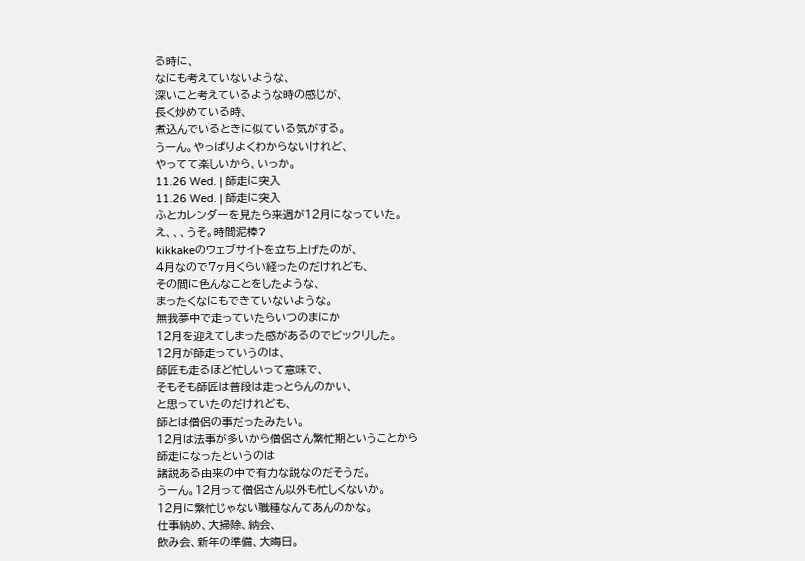る時に、
なにも考えていないような、
深いこと考えているような時の感じが、
長く炒めている時、
煮込んでいるときに似ている気がする。
うーん。やっぱりよくわからないけれど、
やってて楽しいから、いっか。
11.26 Wed. | 師走に突入
11.26 Wed. | 師走に突入
ふとカレンダーを見たら来週が12月になっていた。
え、、、うそ。時間泥棒?
kikkakeのウェブサイトを立ち上げたのが、
4月なので7ヶ月くらい経ったのだけれども、
その間に色んなことをしたような、
まったくなにもできていないような。
無我夢中で走っていたらいつのまにか
12月を迎えてしまった感があるのでビックリした。
12月が師走っていうのは、
師匠も走るほど忙しいって意味で、
そもそも師匠は普段は走っとらんのかい、
と思っていたのだけれども、
師とは僧侶の事だったみたい。
12月は法事が多いから僧侶さん繁忙期ということから
師走になったというのは
諸説ある由来の中で有力な説なのだそうだ。
うーん。12月って僧侶さん以外も忙しくないか。
12月に繁忙じゃない職種なんてあんのかな。
仕事納め、大掃除、納会、
飲み会、新年の準備、大晦日。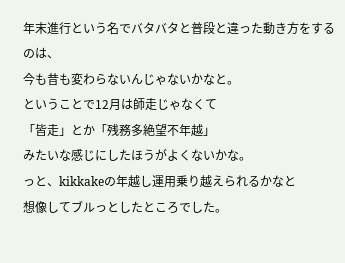年末進行という名でバタバタと普段と違った動き方をするのは、
今も昔も変わらないんじゃないかなと。
ということで12月は師走じゃなくて
「皆走」とか「残務多絶望不年越」
みたいな感じにしたほうがよくないかな。
っと、kikkakeの年越し運用乗り越えられるかなと
想像してブルっとしたところでした。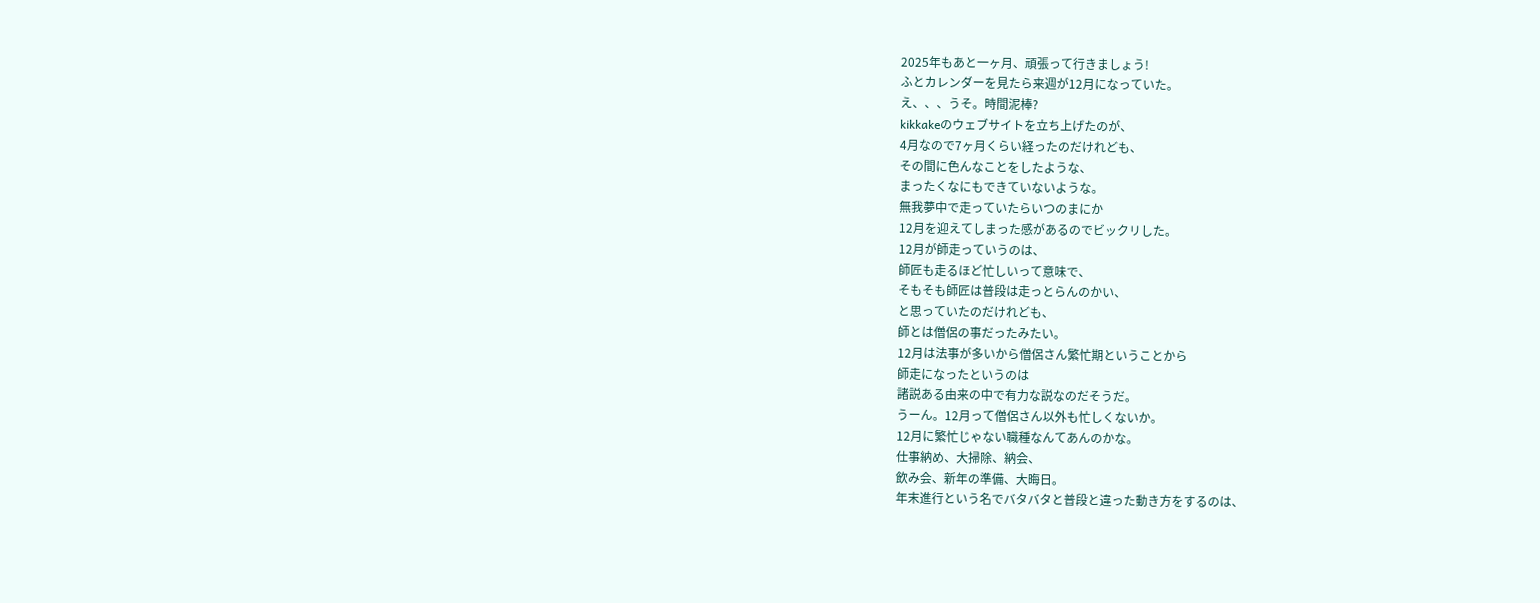2025年もあと一ヶ月、頑張って行きましょう!
ふとカレンダーを見たら来週が12月になっていた。
え、、、うそ。時間泥棒?
kikkakeのウェブサイトを立ち上げたのが、
4月なので7ヶ月くらい経ったのだけれども、
その間に色んなことをしたような、
まったくなにもできていないような。
無我夢中で走っていたらいつのまにか
12月を迎えてしまった感があるのでビックリした。
12月が師走っていうのは、
師匠も走るほど忙しいって意味で、
そもそも師匠は普段は走っとらんのかい、
と思っていたのだけれども、
師とは僧侶の事だったみたい。
12月は法事が多いから僧侶さん繁忙期ということから
師走になったというのは
諸説ある由来の中で有力な説なのだそうだ。
うーん。12月って僧侶さん以外も忙しくないか。
12月に繁忙じゃない職種なんてあんのかな。
仕事納め、大掃除、納会、
飲み会、新年の準備、大晦日。
年末進行という名でバタバタと普段と違った動き方をするのは、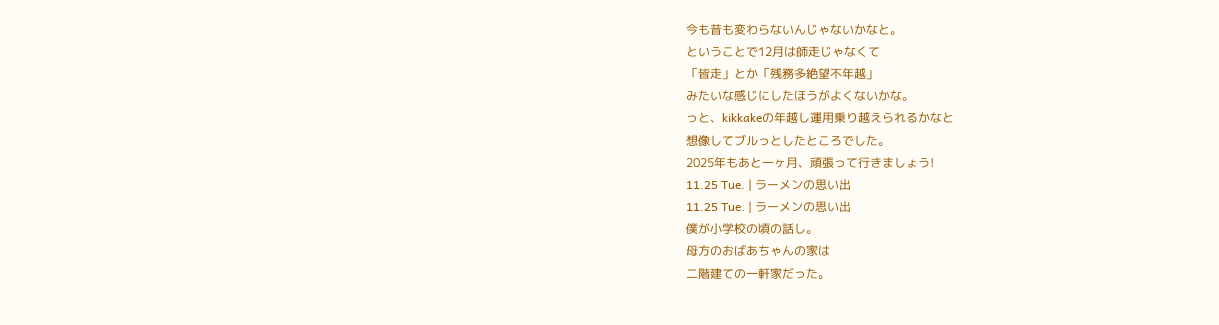今も昔も変わらないんじゃないかなと。
ということで12月は師走じゃなくて
「皆走」とか「残務多絶望不年越」
みたいな感じにしたほうがよくないかな。
っと、kikkakeの年越し運用乗り越えられるかなと
想像してブルっとしたところでした。
2025年もあと一ヶ月、頑張って行きましょう!
11.25 Tue. | ラーメンの思い出
11.25 Tue. | ラーメンの思い出
僕が小学校の頃の話し。
母方のおばあちゃんの家は
二階建ての一軒家だった。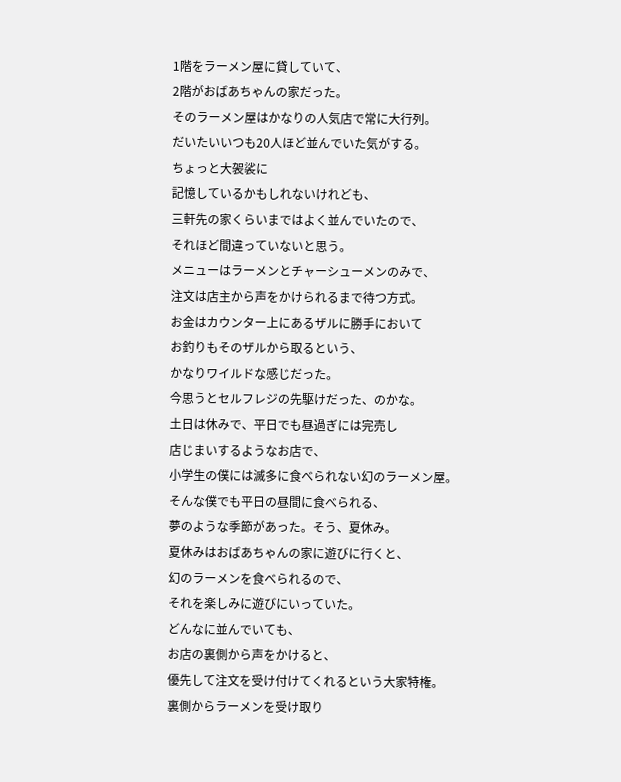1階をラーメン屋に貸していて、
2階がおばあちゃんの家だった。
そのラーメン屋はかなりの人気店で常に大行列。
だいたいいつも20人ほど並んでいた気がする。
ちょっと大袈裟に
記憶しているかもしれないけれども、
三軒先の家くらいまではよく並んでいたので、
それほど間違っていないと思う。
メニューはラーメンとチャーシューメンのみで、
注文は店主から声をかけられるまで待つ方式。
お金はカウンター上にあるザルに勝手において
お釣りもそのザルから取るという、
かなりワイルドな感じだった。
今思うとセルフレジの先駆けだった、のかな。
土日は休みで、平日でも昼過ぎには完売し
店じまいするようなお店で、
小学生の僕には滅多に食べられない幻のラーメン屋。
そんな僕でも平日の昼間に食べられる、
夢のような季節があった。そう、夏休み。
夏休みはおばあちゃんの家に遊びに行くと、
幻のラーメンを食べられるので、
それを楽しみに遊びにいっていた。
どんなに並んでいても、
お店の裏側から声をかけると、
優先して注文を受け付けてくれるという大家特権。
裏側からラーメンを受け取り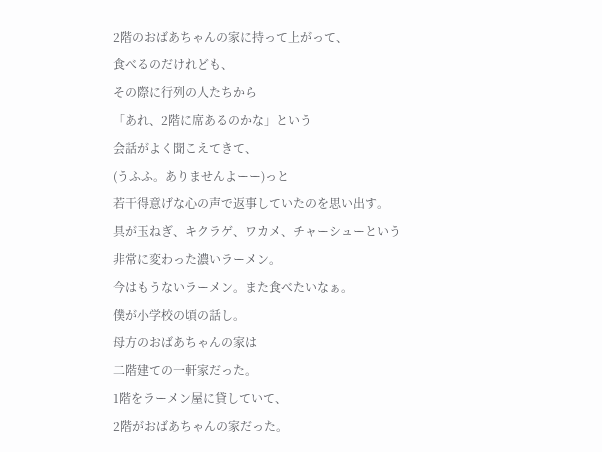2階のおばあちゃんの家に持って上がって、
食べるのだけれども、
その際に行列の人たちから
「あれ、2階に席あるのかな」という
会話がよく聞こえてきて、
(うふふ。ありませんよーー)っと
若干得意げな心の声で返事していたのを思い出す。
具が玉ねぎ、キクラゲ、ワカメ、チャーシューという
非常に変わった濃いラーメン。
今はもうないラーメン。また食べたいなぁ。
僕が小学校の頃の話し。
母方のおばあちゃんの家は
二階建ての一軒家だった。
1階をラーメン屋に貸していて、
2階がおばあちゃんの家だった。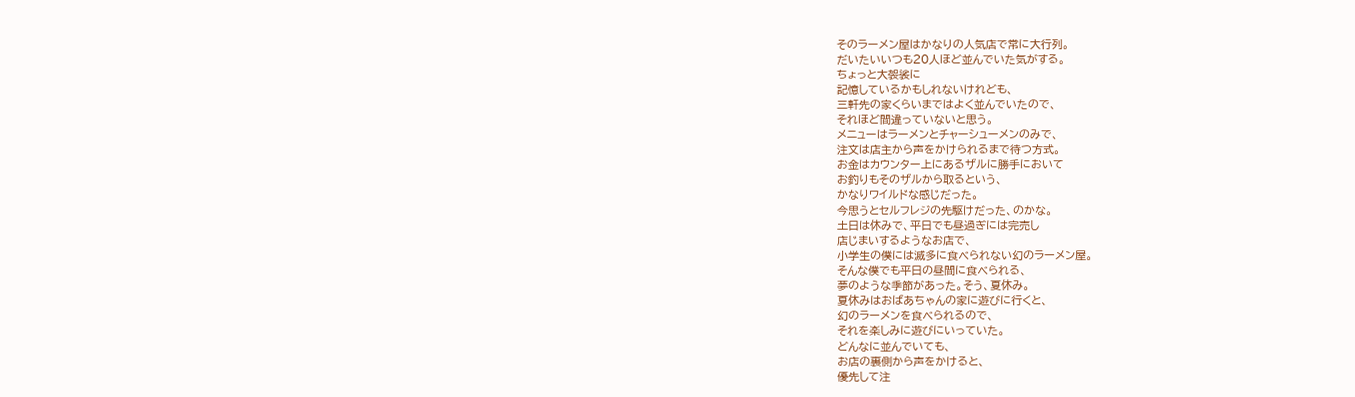そのラーメン屋はかなりの人気店で常に大行列。
だいたいいつも20人ほど並んでいた気がする。
ちょっと大袈裟に
記憶しているかもしれないけれども、
三軒先の家くらいまではよく並んでいたので、
それほど間違っていないと思う。
メニューはラーメンとチャーシューメンのみで、
注文は店主から声をかけられるまで待つ方式。
お金はカウンター上にあるザルに勝手において
お釣りもそのザルから取るという、
かなりワイルドな感じだった。
今思うとセルフレジの先駆けだった、のかな。
土日は休みで、平日でも昼過ぎには完売し
店じまいするようなお店で、
小学生の僕には滅多に食べられない幻のラーメン屋。
そんな僕でも平日の昼間に食べられる、
夢のような季節があった。そう、夏休み。
夏休みはおばあちゃんの家に遊びに行くと、
幻のラーメンを食べられるので、
それを楽しみに遊びにいっていた。
どんなに並んでいても、
お店の裏側から声をかけると、
優先して注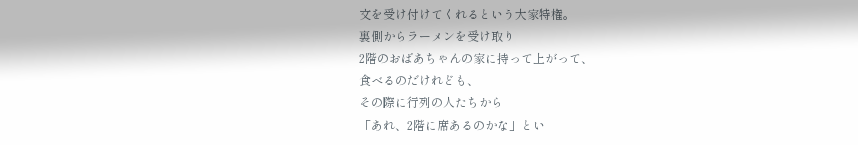文を受け付けてくれるという大家特権。
裏側からラーメンを受け取り
2階のおばあちゃんの家に持って上がって、
食べるのだけれども、
その際に行列の人たちから
「あれ、2階に席あるのかな」とい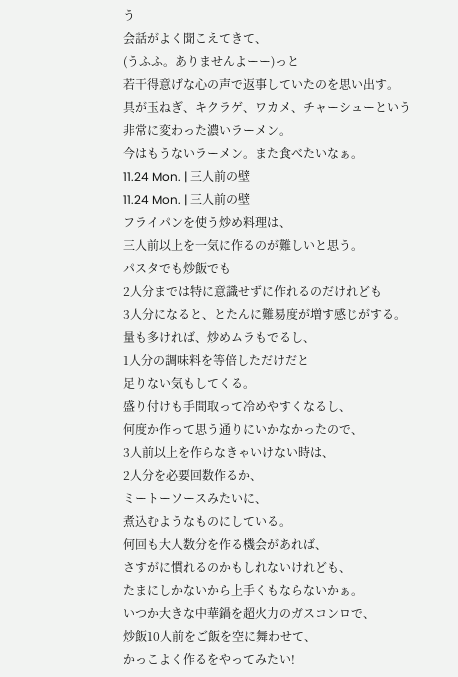う
会話がよく聞こえてきて、
(うふふ。ありませんよーー)っと
若干得意げな心の声で返事していたのを思い出す。
具が玉ねぎ、キクラゲ、ワカメ、チャーシューという
非常に変わった濃いラーメン。
今はもうないラーメン。また食べたいなぁ。
11.24 Mon. | 三人前の壁
11.24 Mon. | 三人前の壁
フライパンを使う炒め料理は、
三人前以上を一気に作るのが難しいと思う。
パスタでも炒飯でも
2人分までは特に意識せずに作れるのだけれども
3人分になると、とたんに難易度が増す感じがする。
量も多ければ、炒めムラもでるし、
1人分の調味料を等倍しただけだと
足りない気もしてくる。
盛り付けも手間取って冷めやすくなるし、
何度か作って思う通りにいかなかったので、
3人前以上を作らなきゃいけない時は、
2人分を必要回数作るか、
ミートーソースみたいに、
煮込むようなものにしている。
何回も大人数分を作る機会があれば、
さすがに慣れるのかもしれないけれども、
たまにしかないから上手くもならないかぁ。
いつか大きな中華鍋を超火力のガスコンロで、
炒飯10人前をご飯を空に舞わせて、
かっこよく作るをやってみたい!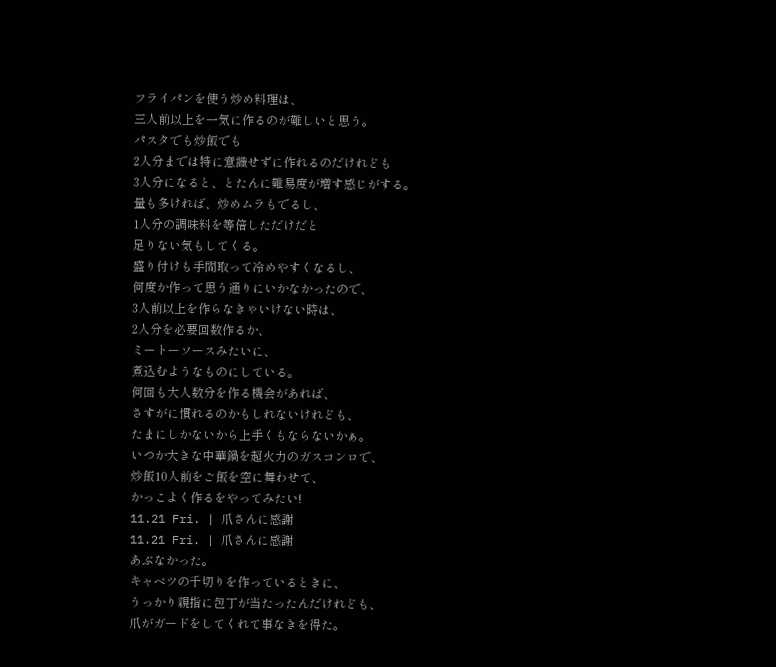フライパンを使う炒め料理は、
三人前以上を一気に作るのが難しいと思う。
パスタでも炒飯でも
2人分までは特に意識せずに作れるのだけれども
3人分になると、とたんに難易度が増す感じがする。
量も多ければ、炒めムラもでるし、
1人分の調味料を等倍しただけだと
足りない気もしてくる。
盛り付けも手間取って冷めやすくなるし、
何度か作って思う通りにいかなかったので、
3人前以上を作らなきゃいけない時は、
2人分を必要回数作るか、
ミートーソースみたいに、
煮込むようなものにしている。
何回も大人数分を作る機会があれば、
さすがに慣れるのかもしれないけれども、
たまにしかないから上手くもならないかぁ。
いつか大きな中華鍋を超火力のガスコンロで、
炒飯10人前をご飯を空に舞わせて、
かっこよく作るをやってみたい!
11.21 Fri. | 爪さんに感謝
11.21 Fri. | 爪さんに感謝
あぶなかった。
キャベツの千切りを作っているときに、
うっかり親指に包丁が当たったんだけれども、
爪がガードをしてくれて事なきを得た。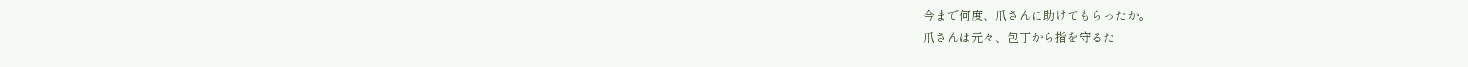今まで何度、爪さんに助けてもらったか。
爪さんは元々、包丁から指を守るた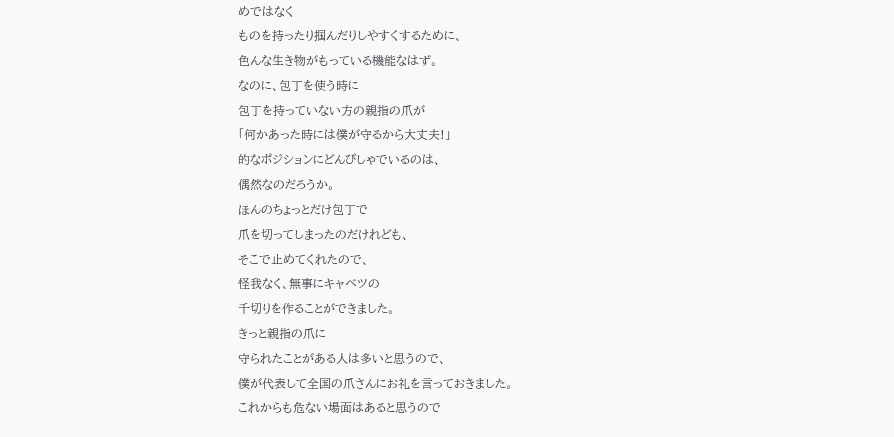めではなく
ものを持ったり掴んだりしやすくするために、
色んな生き物がもっている機能なはず。
なのに、包丁を使う時に
包丁を持っていない方の親指の爪が
「何かあった時には僕が守るから大丈夫!」
的なポジションにどんぴしゃでいるのは、
偶然なのだろうか。
ほんのちょっとだけ包丁で
爪を切ってしまったのだけれども、
そこで止めてくれたので、
怪我なく、無事にキャベツの
千切りを作ることができました。
きっと親指の爪に
守られたことがある人は多いと思うので、
僕が代表して全国の爪さんにお礼を言っておきました。
これからも危ない場面はあると思うので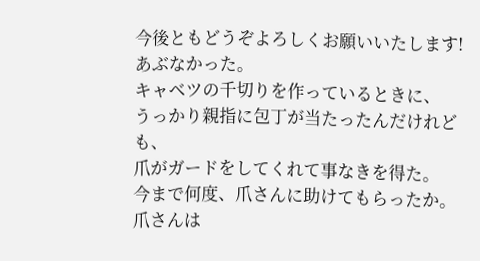今後ともどうぞよろしくお願いいたします!
あぶなかった。
キャベツの千切りを作っているときに、
うっかり親指に包丁が当たったんだけれども、
爪がガードをしてくれて事なきを得た。
今まで何度、爪さんに助けてもらったか。
爪さんは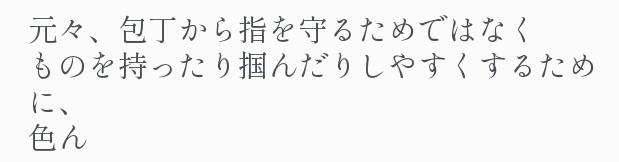元々、包丁から指を守るためではなく
ものを持ったり掴んだりしやすくするために、
色ん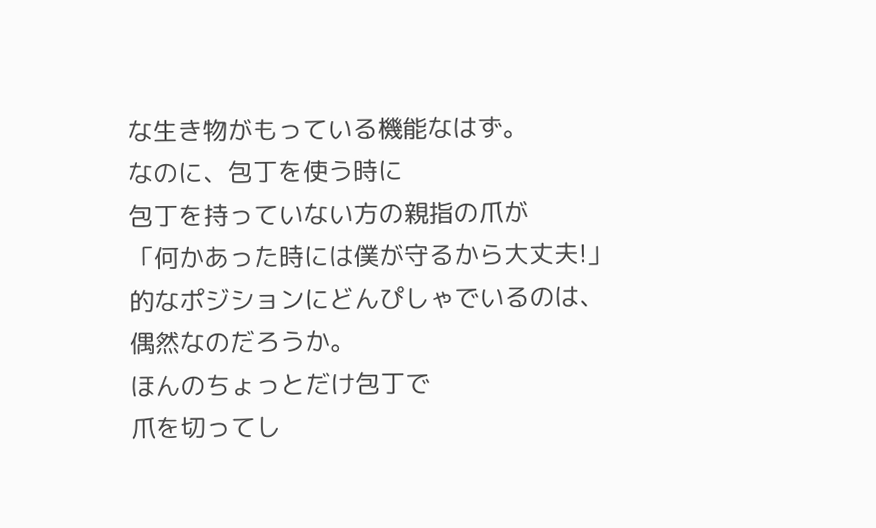な生き物がもっている機能なはず。
なのに、包丁を使う時に
包丁を持っていない方の親指の爪が
「何かあった時には僕が守るから大丈夫!」
的なポジションにどんぴしゃでいるのは、
偶然なのだろうか。
ほんのちょっとだけ包丁で
爪を切ってし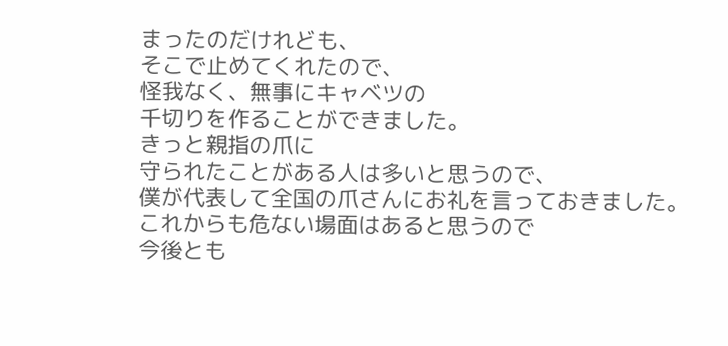まったのだけれども、
そこで止めてくれたので、
怪我なく、無事にキャベツの
千切りを作ることができました。
きっと親指の爪に
守られたことがある人は多いと思うので、
僕が代表して全国の爪さんにお礼を言っておきました。
これからも危ない場面はあると思うので
今後とも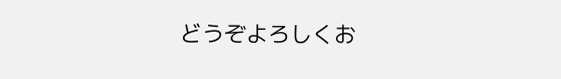どうぞよろしくお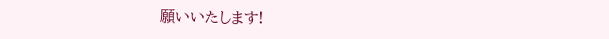願いいたします!